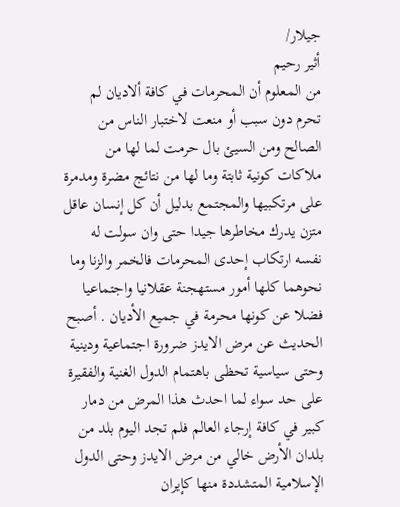جيلار/
أثير رحيم
من المعلوم أن المحرمات في كافة ألاديان لم تحرم دون سبب أو منعت لاختبار الناس من الصالح ومن السيئ بال حرمت لما لها من ملاكات كونية ثابتة وما لها من نتائج مضرة ومدمرة على مرتكبيها والمجتمع بدليل أن كل إنسان عاقل متزن يدرك مخاطرها جيدا حتى وان سولت له نفسه ارتكاب إحدى المحرمات فالخمر والزنا وما نحوهما كلها أمور مستهجنة عقلانيا واجتماعيا فضلا عن كونها محرمة في جميع الأديان . أصبح الحديث عن مرض الايدز ضرورة اجتماعية ودينية وحتى سياسية تحظى باهتمام الدول الغنية والفقيرة على حد سواء لما احدث هذا المرض من دمار كبير في كافة إرجاء العالم فلم تجد اليوم بلد من بلدان الأرض خالي من مرض الايدز وحتى الدول الإسلامية المتشددة منها كإيران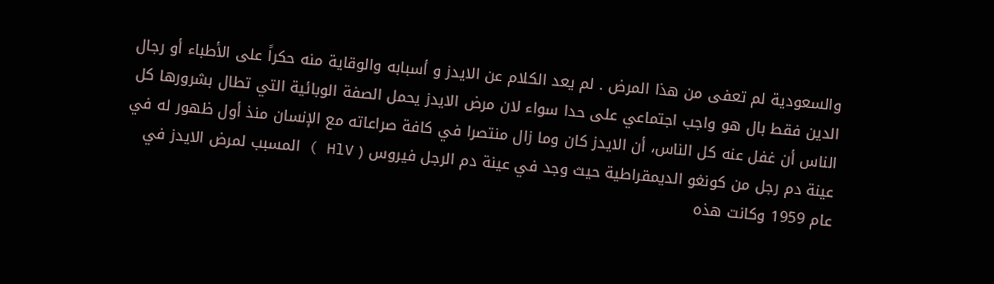والسعودية لم تعفى من هذا المرض . لم يعد الكلام عن الايدز و أسبابه والوقاية منه حكراً على الأطباء أو رجال الدين فقط بال هو واجب اجتماعي على حدا سواء لان مرض الايدز يحمل الصفة الوبائية التي تطال بشرورها كل الناس أن غفل عنه كل الناس، أن الايدز كان وما زال منتصرا في كافة صراعاته مع الإنسان منذ أول ظهور له في عينة دم رجل من كونغو الديمقراطية حيث وجد في عينة دم الرجل فيروس ( HlV ) المسبب لمرض الايدز في عام 1959 وكانت هذه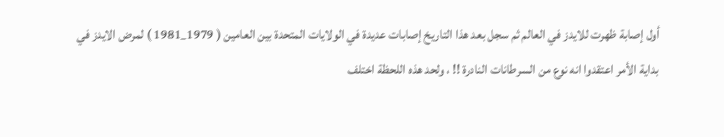أول إصابة ظهرت للايدز في العالم ثم سجل بعد هذا التاريخ إصابات عديدة في الولايات المتحدة بين العامين ( 1979_1981 ) لمرض الايدز في بداية الأمر اعتقدوا انه نوع من السرطانات النادرة !! ، ولحد هذه اللحظة اختلف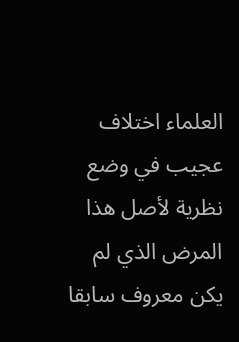العلماء اختلاف عجيب في وضع نظرية لأصل هذا المرض الذي لم يكن معروف سابقا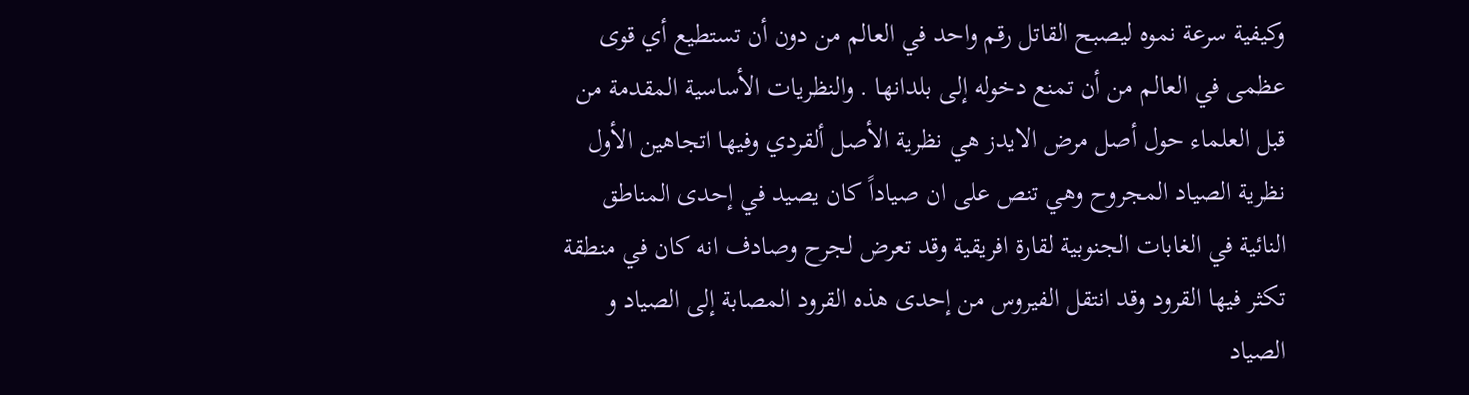وكيفية سرعة نموه ليصبح القاتل رقم واحد في العالم من دون أن تستطيع أي قوى عظمى في العالم من أن تمنع دخوله إلى بلدانها . والنظريات الأساسية المقدمة من قبل العلماء حول أصل مرض الايدز هي نظرية الأصل ألقردي وفيها اتجاهين الأول نظرية الصياد المجروح وهي تنص على ان صياداً كان يصيد في إحدى المناطق النائية في الغابات الجنوبية لقارة افريقية وقد تعرض لجرح وصادف انه كان في منطقة تكثر فيها القرود وقد انتقل الفيروس من إحدى هذه القرود المصابة إلى الصياد و الصياد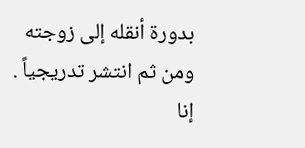بدورة أنقله إلى زوجته ومن ثم انتشر تدريجياً . إنا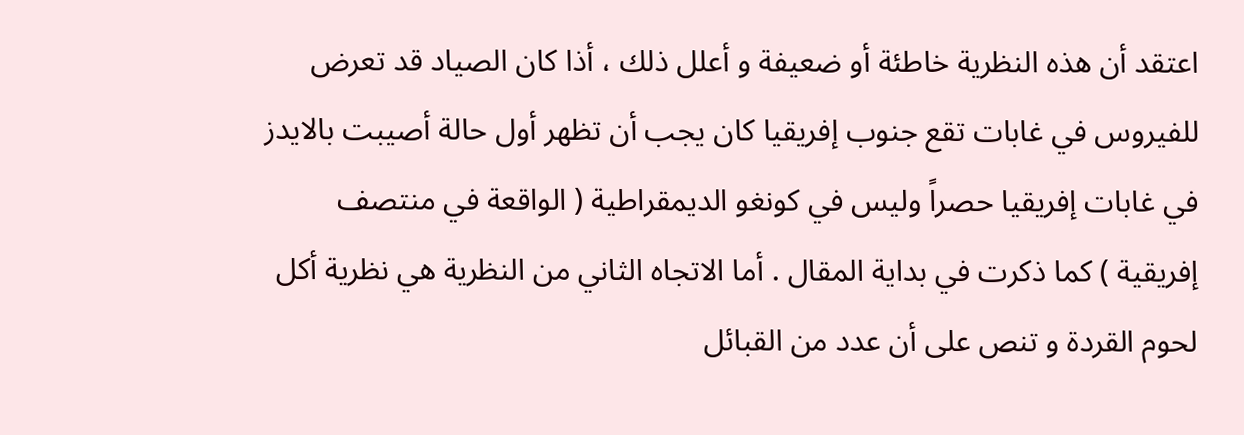اعتقد أن هذه النظرية خاطئة أو ضعيفة و أعلل ذلك ، أذا كان الصياد قد تعرض للفيروس في غابات تقع جنوب إفريقيا كان يجب أن تظهر أول حالة أصيبت بالايدز في غابات إفريقيا حصراً وليس في كونغو الديمقراطية ( الواقعة في منتصف إفريقية ) كما ذكرت في بداية المقال . أما الاتجاه الثاني من النظرية هي نظرية أكل لحوم القردة و تنص على أن عدد من القبائل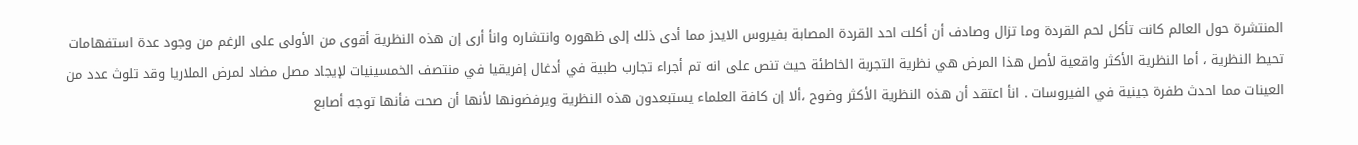المنتشرة حول العالم كانت تأكل لحم القردة وما تزال وصادف أن أكلت احد القردة المصابة بفيروس الايدز مما أدى ذلك إلى ظهوره وانتشاره وانأ أرى إن هذه النظرية أقوى من الأولى على الرغم من وجود عدة استفهامات تحيط النظرية ، أما النظرية الأكثر واقعية لأصل هذا المرض هي نظرية التجربة الخاطئة حيث تنص على انه تم أجراء تجارب طبية في أدغال إفريقيا في منتصف الخمسينيات لإيجاد مصل مضاد لمرض الملاريا وقد تلوث عدد من العينات مما احدث طفرة جينية في الفيروسات . انأ اعتقد أن هذه النظرية الأكثر وضوح ،ألا إن كافة العلماء يستبعدون هذه النظرية ويرفضونها لأنها أن صحت فأنها توجه أصابع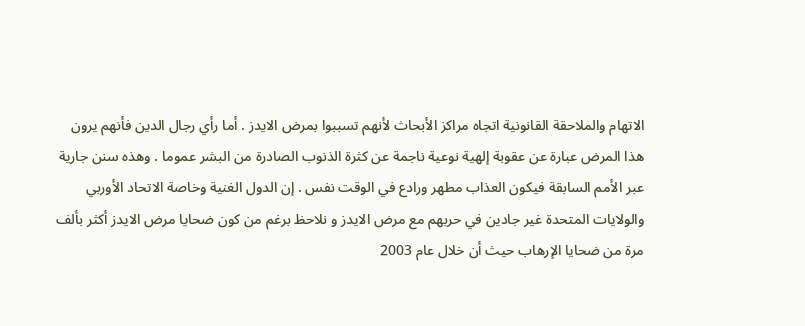الاتهام والملاحقة القانونية اتجاه مراكز الأبحاث لأنهم تسببوا بمرض الايدز . أما رأي رجال الدين فأنهم يرون هذا المرض عبارة عن عقوبة إلهية نوعية ناجمة عن كثرة الذنوب الصادرة من البشر عموما . وهذه سنن جارية عبر الأمم السابقة فيكون العذاب مطهر ورادع في الوقت نفس . إن الدول الغنية وخاصة الاتحاد الأوربي والولايات المتحدة غير جادين في حربهم مع مرض الايدز و نلاحظ برغم من كون ضحايا مرض الايدز أكثر بألف مرة من ضحايا الإرهاب حيث أن خلال عام 2003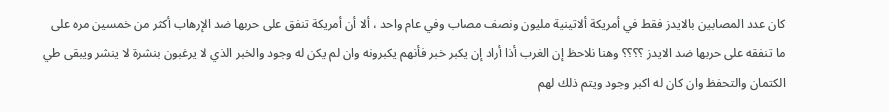كان عدد المصابين بالايدز فقط في أمريكة ألاتينية مليون ونصف مصاب وفي عام واحد ، ألا أن أمريكة تنفق على حربها ضد الإرهاب أكثر من خمسين مره على ما تنفقه على حربها ضد الايدز ؟؟؟؟ وهنا نلاحظ إن الغرب أذا أراد إن يكبر خبر فأنهم يكبرونه وان لم يكن له وجود والخبر الذي لا يرغبون بنشرة لا ينشر ويبقى طي الكتمان والتحفظ وان كان له اكبر وجود ويتم ذلك لهم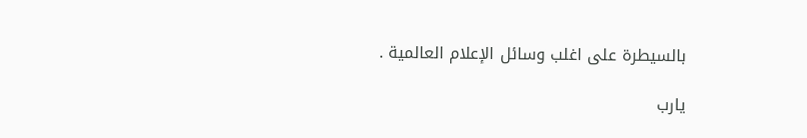بالسيطرة على اغلب وسائل الإعلام العالمية .

يارب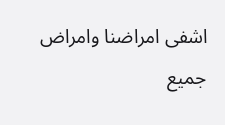اشفى امراضنا وامراض جميع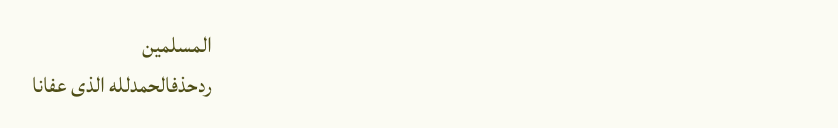المسلمين
ردحذفالحمدلله الذى عفانا